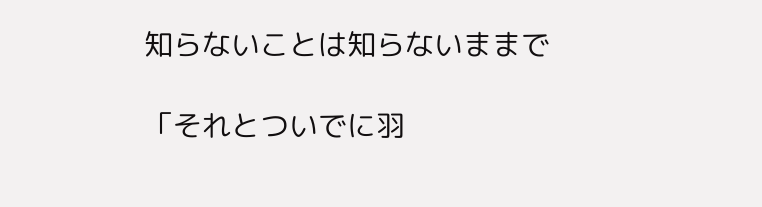知らないことは知らないままで

「それとついでに羽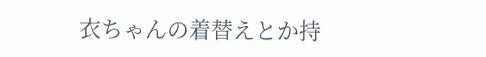衣ちゃんの着替えとか持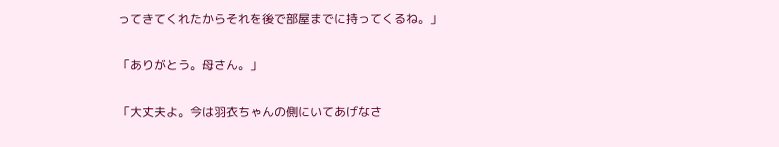ってきてくれたからそれを後で部屋までに持ってくるね。」

「ありがとう。母さん。」

「大丈夫よ。今は羽衣ちゃんの側にいてあげなさ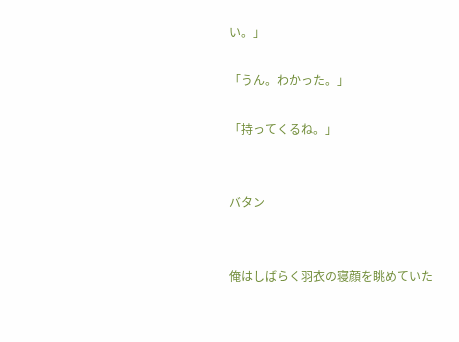い。」

「うん。わかった。」

「持ってくるね。」


バタン


俺はしばらく羽衣の寝顔を眺めていた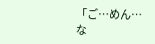「ご…めん…な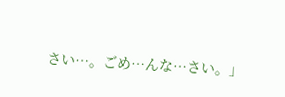さい…。ごめ…んな…さい。」